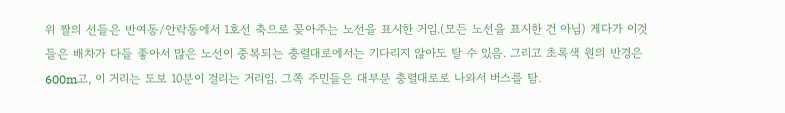위 짤의 선들은 반여동/안락동에서 1호선 축으로 꽂아주는 노선을 표시한 거임.(모든 노선을 표시한 건 아님) 게다가 이것들은 배차가 다들 좋아서 많은 노선이 중복되는 충렬대로에서는 기다리지 않아도 탈 수 있음. 그리고 초록색 원의 반경은 600m고, 이 거리는 도보 10분이 걸리는 거리임. 그쪽 주민들은 대부분 충렬대로로 나와서 버스를 탐.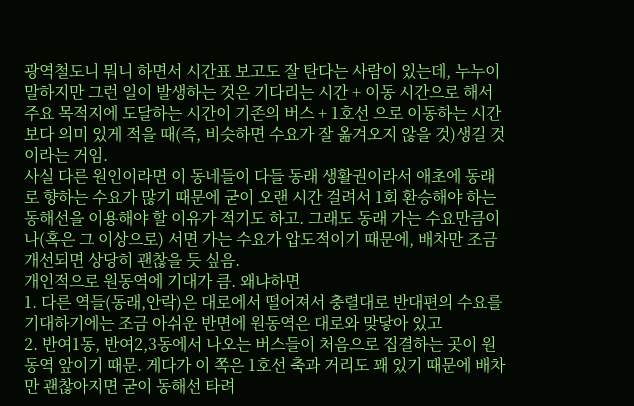광역철도니 뭐니 하면서 시간표 보고도 잘 탄다는 사람이 있는데, 누누이 말하지만 그런 일이 발생하는 것은 기다리는 시간 + 이동 시간으로 해서 주요 목적지에 도달하는 시간이 기존의 버스 + 1호선 으로 이동하는 시간보다 의미 있게 적을 때(즉, 비슷하면 수요가 잘 옮겨오지 않을 것)생길 것이라는 거임.
사실 다른 원인이라면 이 동네들이 다들 동래 생활권이라서 애초에 동래로 향하는 수요가 많기 때문에 굳이 오랜 시간 걸려서 1회 환승해야 하는 동해선을 이용해야 할 이유가 적기도 하고. 그래도 동래 가는 수요만큼이나(혹은 그 이상으로) 서면 가는 수요가 압도적이기 때문에, 배차만 조금 개선되면 상당히 괜찮을 듯 싶음.
개인적으로 원동역에 기대가 큼. 왜냐하면
1. 다른 역들(동래,안락)은 대로에서 떨어져서 충렬대로 반대편의 수요를 기대하기에는 조금 아쉬운 반면에 원동역은 대로와 맞닿아 있고
2. 반여1동, 반여2,3동에서 나오는 버스들이 처음으로 집결하는 곳이 원동역 앞이기 때문. 게다가 이 쪽은 1호선 축과 거리도 꽤 있기 때문에 배차만 괜찮아지면 굳이 동해선 타려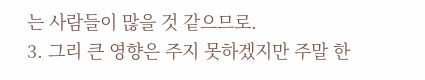는 사람들이 많을 것 같으므로.
3. 그리 큰 영향은 주지 못하겠지만 주말 한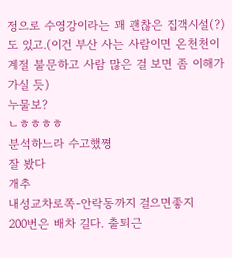정으로 수영강이라는 꽤 괜찮은 집객시설(?)도 있고.(이건 부산 사는 사람이면 온천천이 계절 불문하고 사람 많은 걸 보면 좀 이해가 가실 듯)
누물보?
ㄴㅎㅎㅎㅎ
분석하느라 수고했쪙
잘 봤다
개추
내성교차로쪽-안락동까지 걸으면좋지
200번은 배차 길다. 출퇴근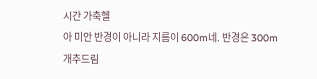시간 가축헬
아 미안 반경이 아니라 지름이 600m네. 반경은 300m
개추드림